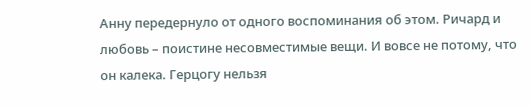Анну передернуло от одного воспоминания об этом. Ричард и любовь – поистине несовместимые вещи. И вовсе не потому, что он калека. Герцогу нельзя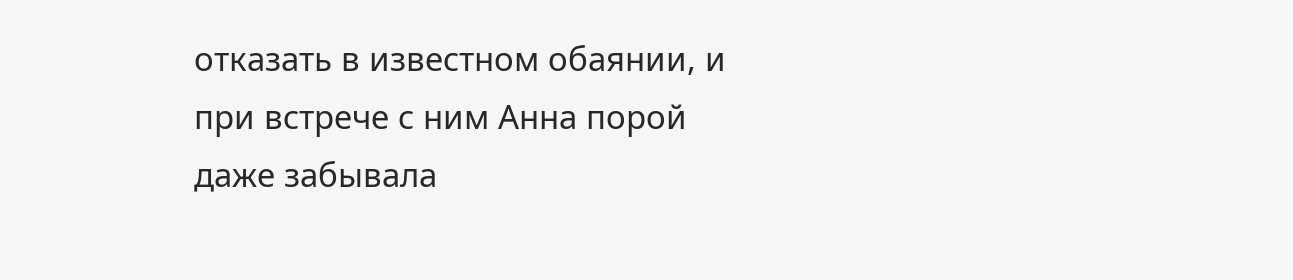отказать в известном обаянии, и при встрече с ним Анна порой даже забывала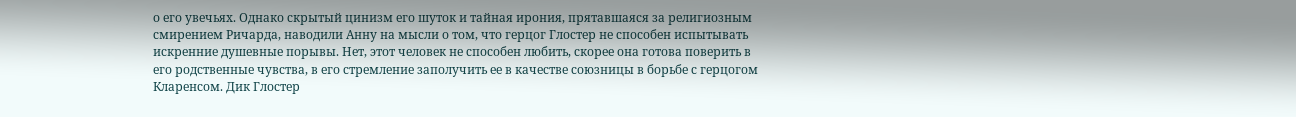о его увечьях. Однако скрытый цинизм его шуток и тайная ирония, прятавшаяся за религиозным смирением Ричарда, наводили Анну на мысли о том, что герцог Глостер не способен испытывать искренние душевные порывы. Нет, этот человек не способен любить, скорее она готова поверить в его родственные чувства, в его стремление заполучить ее в качестве союзницы в борьбе с герцогом Кларенсом. Дик Глостер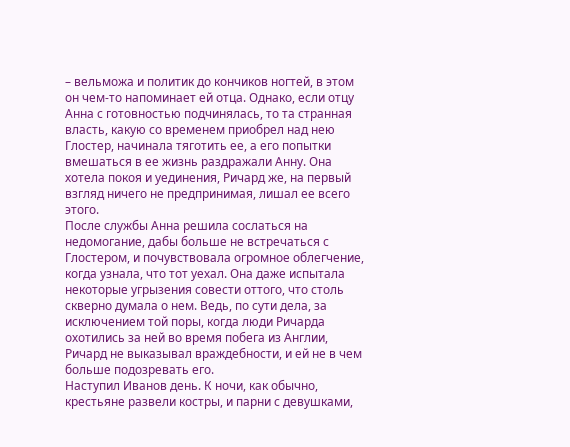– вельможа и политик до кончиков ногтей, в этом он чем-то напоминает ей отца. Однако, если отцу Анна с готовностью подчинялась, то та странная власть, какую со временем приобрел над нею Глостер, начинала тяготить ее, а его попытки вмешаться в ее жизнь раздражали Анну. Она хотела покоя и уединения, Ричард же, на первый взгляд ничего не предпринимая, лишал ее всего этого.
После службы Анна решила сослаться на недомогание, дабы больше не встречаться с Глостером, и почувствовала огромное облегчение, когда узнала, что тот уехал. Она даже испытала некоторые угрызения совести оттого, что столь скверно думала о нем. Ведь, по сути дела, за исключением той поры, когда люди Ричарда охотились за ней во время побега из Англии, Ричард не выказывал враждебности, и ей не в чем больше подозревать его.
Наступил Иванов день. К ночи, как обычно, крестьяне развели костры, и парни с девушками,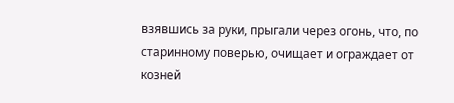взявшись за руки, прыгали через огонь, что, по старинному поверью, очищает и ограждает от козней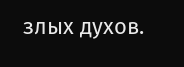злых духов.